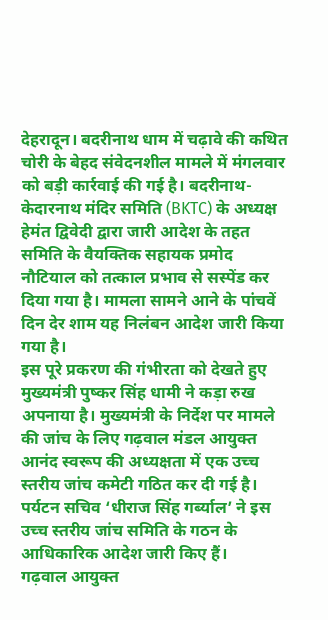देहरादून। बदरीनाथ धाम में चढ़ावे की कथित चोरी के बेहद संवेदनशील मामले में मंगलवार को बड़ी कार्रवाई की गई है। बदरीनाथ-केदारनाथ मंदिर समिति (BKTC) के अध्यक्ष हेमंत द्विवेदी द्वारा जारी आदेश के तहत समिति के वैयक्तिक सहायक प्रमोद नौटियाल को तत्काल प्रभाव से सस्पेंड कर दिया गया है। मामला सामने आने के पांचवें दिन देर शाम यह निलंबन आदेश जारी किया गया है।
इस पूरे प्रकरण की गंभीरता को देखते हुए मुख्यमंत्री पुष्कर सिंह धामी ने कड़ा रुख अपनाया है। मुख्यमंत्री के निर्देश पर मामले की जांच के लिए गढ़वाल मंडल आयुक्त आनंद स्वरूप की अध्यक्षता में एक उच्च स्तरीय जांच कमेटी गठित कर दी गई है। पर्यटन सचिव ‘धीराज सिंह गर्ब्याल’ ने इस उच्च स्तरीय जांच समिति के गठन के आधिकारिक आदेश जारी किए हैं।
गढ़वाल आयुक्त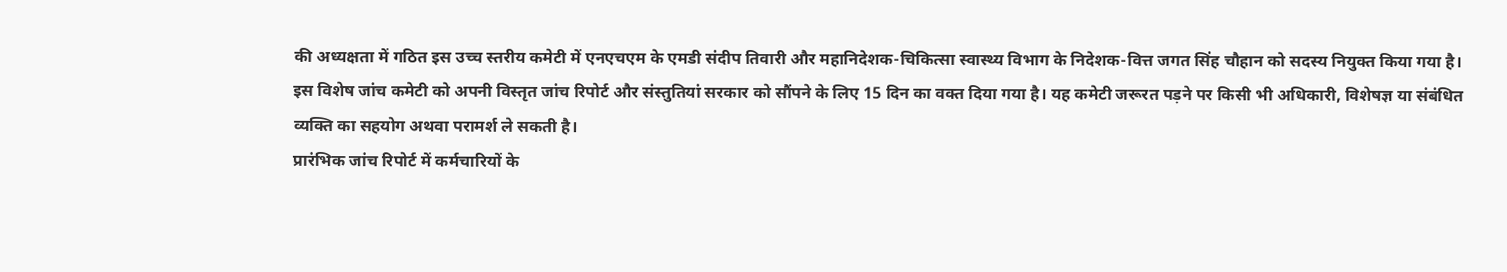की अध्यक्षता में गठित इस उच्च स्तरीय कमेटी में एनएचएम के एमडी संदीप तिवारी और महानिदेशक-चिकित्सा स्वास्थ्य विभाग के निदेशक-वित्त जगत सिंह चौहान को सदस्य नियुक्त किया गया है। इस विशेष जांच कमेटी को अपनी विस्तृत जांच रिपोर्ट और संस्तुतियां सरकार को सौंपने के लिए 15 दिन का वक्त दिया गया है। यह कमेटी जरूरत पड़ने पर किसी भी अधिकारी, विशेषज्ञ या संबंधित व्यक्ति का सहयोग अथवा परामर्श ले सकती है।
प्रारंभिक जांच रिपोर्ट में कर्मचारियों के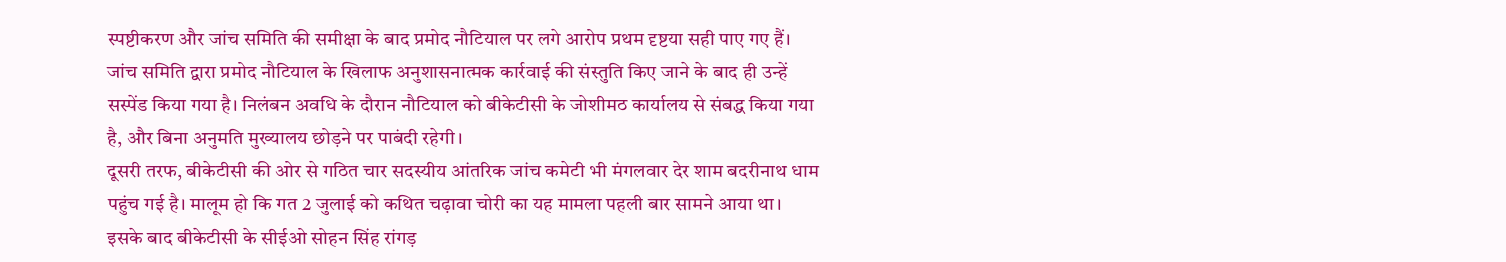स्पष्टीकरण और जांच समिति की समीक्षा के बाद प्रमोद नौटियाल पर लगे आरोप प्रथम दृष्टया सही पाए गए हैं। जांच समिति द्वारा प्रमोद नौटियाल के खिलाफ अनुशासनात्मक कार्रवाई की संस्तुति किए जाने के बाद ही उन्हें सस्पेंड किया गया है। निलंबन अवधि के दौरान नौटियाल को बीकेटीसी के जोशीमठ कार्यालय से संबद्ध किया गया है, और बिना अनुमति मुख्यालय छोड़ने पर पाबंदी रहेगी।
दूसरी तरफ, बीकेटीसी की ओर से गठित चार सदस्यीय आंतरिक जांच कमेटी भी मंगलवार देर शाम बदरीनाथ धाम पहुंच गई है। मालूम हो कि गत 2 जुलाई को कथित चढ़ावा चोरी का यह मामला पहली बार सामने आया था। इसके बाद बीकेटीसी के सीईओ सोहन सिंह रांगड़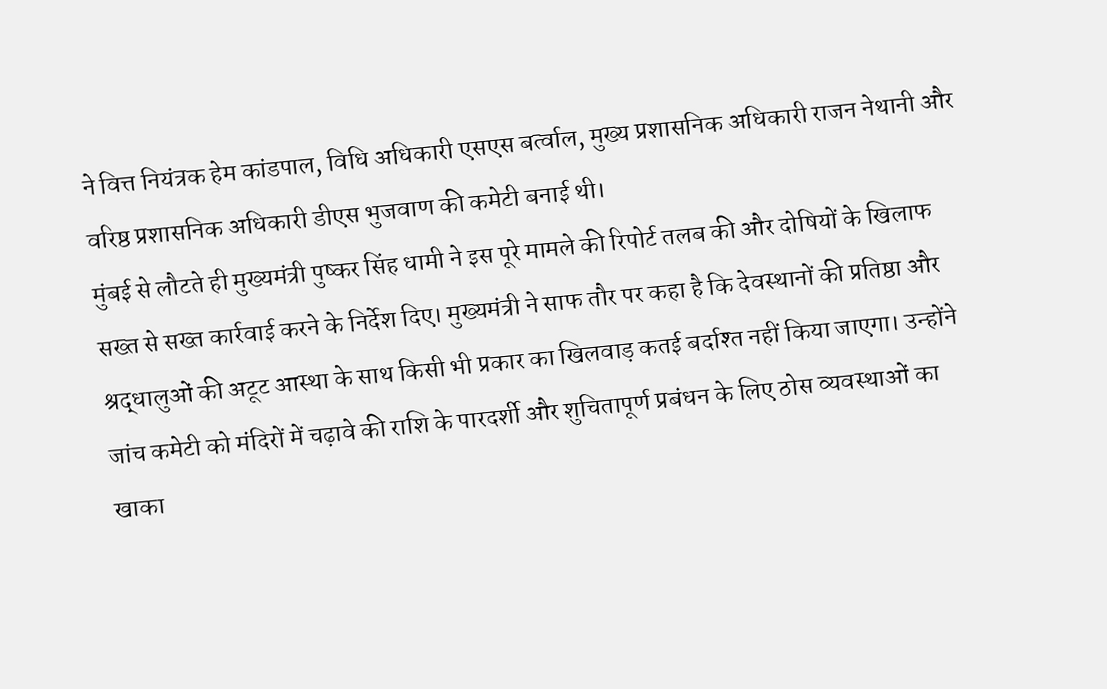ने वित्त नियंत्रक हेम कांडपाल, विधि अधिकारी एसएस बर्त्वाल, मुख्य प्रशासनिक अधिकारी राजन नेथानी और वरिष्ठ प्रशासनिक अधिकारी डीएस भुजवाण की कमेटी बनाई थी।
मुंबई से लौटते ही मुख्यमंत्री पुष्कर सिंह धामी ने इस पूरे मामले की रिपोर्ट तलब की और दोषियों के खिलाफ सख्त से सख्त कार्रवाई करने के निर्देश दिए। मुख्यमंत्री ने साफ तौर पर कहा है कि देवस्थानों की प्रतिष्ठा और श्रद्धालुओं की अटूट आस्था के साथ किसी भी प्रकार का खिलवाड़ कतई बर्दाश्त नहीं किया जाएगा। उन्होंने जांच कमेटी को मंदिरों में चढ़ावे की राशि के पारदर्शी और शुचितापूर्ण प्रबंधन के लिए ठोस व्यवस्थाओं का खाका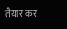तैयार कर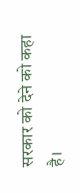सरकार को देने को कहा है।